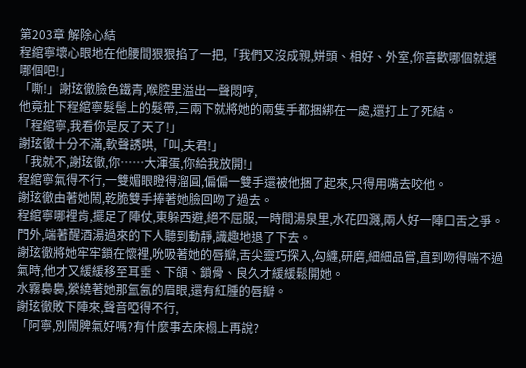第203章 解除心結
程綰寧壞心眼地在他腰間狠狠掐了一把,「我們又沒成親,姘頭、相好、外室,你喜歡哪個就選哪個吧!」
「嘶!」謝玹徹臉色鐵青,喉腔里溢出一聲悶哼,
他竟扯下程綰寧髮髻上的髮帶,三兩下就將她的兩隻手都捆綁在一處,還打上了死結。
「程綰寧,我看你是反了天了!」
謝玹徹十分不滿,軟聲誘哄,「叫,夫君!」
「我就不,謝玹徹,你……大渾蛋,你給我放開!」
程綰寧氣得不行,一雙媚眼瞪得溜圓,偏偏一雙手還被他捆了起來,只得用嘴去咬他。
謝玹徹由著她鬧,乾脆雙手捧著她臉回吻了過去。
程綰寧哪裡肯,擺足了陣仗,東躲西避,絕不屈服,一時間湯泉里,水花四濺,兩人好一陣口舌之爭。
門外,端著醒酒湯過來的下人聽到動靜,識趣地退了下去。
謝玹徹將她牢牢鎖在懷裡,吮吸著她的唇瓣,舌尖靈巧探入,勾纏,研磨,細細品嘗,直到吻得喘不過氣時,他才又緩緩移至耳垂、下頜、鎖骨、良久才緩緩鬆開她。
水霧裊裊,縈繞著她那氳氤的眉眼,還有紅腫的唇瓣。
謝玹徹敗下陣來,聲音啞得不行,
「阿寧,別鬧脾氣好嗎?有什麼事去床榻上再說?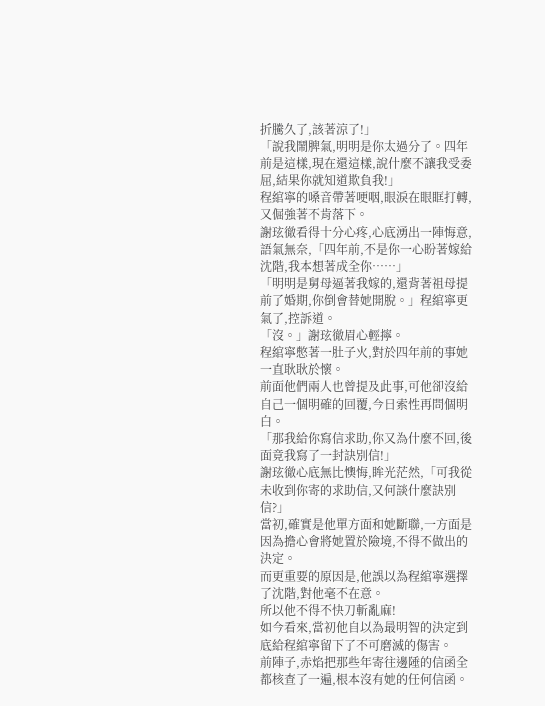折騰久了,該著涼了!」
「說我鬧脾氣,明明是你太過分了。四年前是這樣,現在還這樣,說什麼不讓我受委屈,結果你就知道欺負我!」
程綰寧的嗓音帶著哽咽,眼淚在眼眶打轉,又倔強著不肯落下。
謝玹徹看得十分心疼,心底湧出一陣悔意,語氣無奈,「四年前,不是你一心盼著嫁給沈階,我本想著成全你……」
「明明是舅母逼著我嫁的,還背著祖母提前了婚期,你倒會替她開脫。」程綰寧更氣了,控訴道。
「沒。」謝玹徹眉心輕擰。
程綰寧憋著一肚子火,對於四年前的事她一直耿耿於懷。
前面他們兩人也曾提及此事,可他卻沒給自己一個明確的回覆,今日索性再問個明白。
「那我給你寫信求助,你又為什麼不回,後面竟我寫了一封訣別信!」
謝玹徹心底無比懊悔,眸光茫然,「可我從未收到你寄的求助信,又何談什麼訣別信?」
當初,確實是他單方面和她斷聯,一方面是因為擔心會將她置於險境,不得不做出的決定。
而更重要的原因是,他誤以為程綰寧選擇了沈階,對他毫不在意。
所以他不得不快刀斬亂麻!
如今看來,當初他自以為最明智的決定到底給程綰寧留下了不可磨滅的傷害。
前陣子,赤焰把那些年寄往邊陲的信函全都核查了一遍,根本沒有她的任何信函。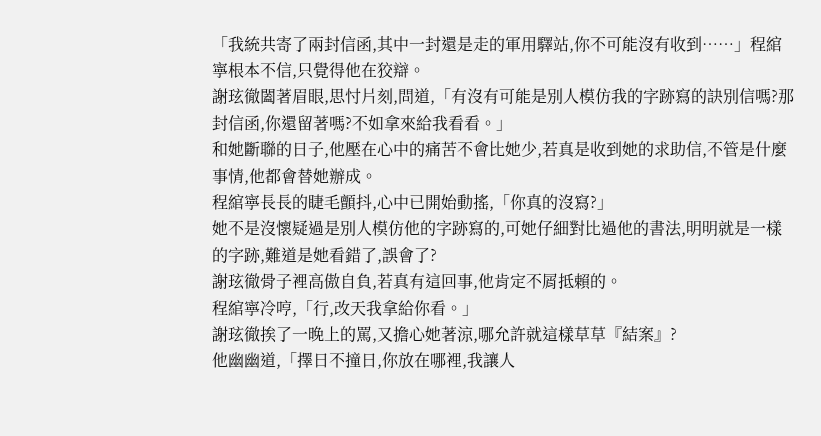「我統共寄了兩封信函,其中一封還是走的軍用驛站,你不可能沒有收到……」程綰寧根本不信,只覺得他在狡辯。
謝玹徹闔著眉眼,思忖片刻,問道,「有沒有可能是別人模仿我的字跡寫的訣別信嗎?那封信函,你還留著嗎?不如拿來給我看看。」
和她斷聯的日子,他壓在心中的痛苦不會比她少,若真是收到她的求助信,不管是什麼事情,他都會替她辦成。
程綰寧長長的睫毛顫抖,心中已開始動搖,「你真的沒寫?」
她不是沒懷疑過是別人模仿他的字跡寫的,可她仔細對比過他的書法,明明就是一樣的字跡,難道是她看錯了,誤會了?
謝玹徹骨子裡高傲自負,若真有這回事,他肯定不屑抵賴的。
程綰寧冷哼,「行,改天我拿給你看。」
謝玹徹挨了一晚上的罵,又擔心她著涼,哪允許就這樣草草『結案』?
他幽幽道,「擇日不撞日,你放在哪裡,我讓人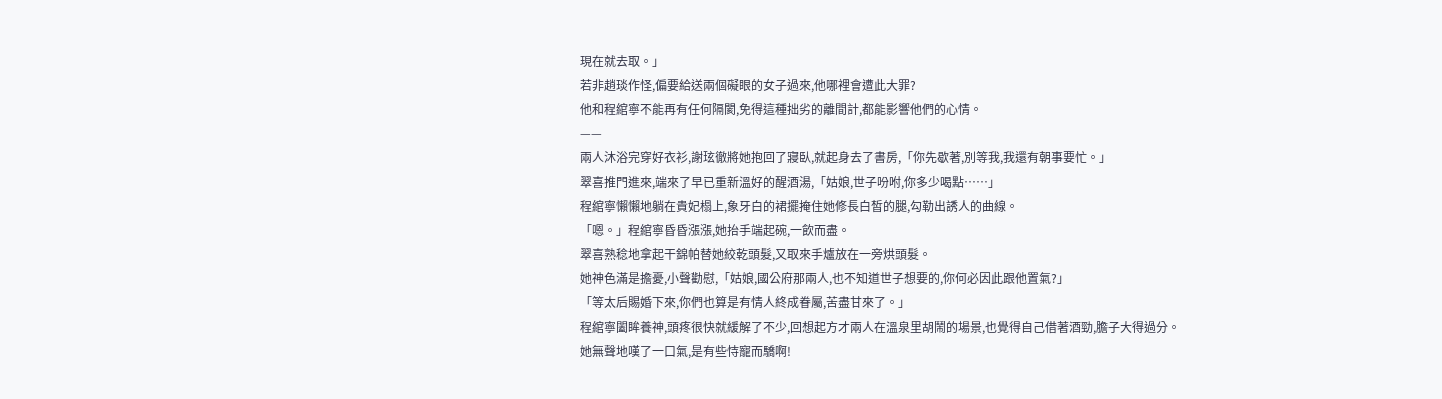現在就去取。」
若非趙琰作怪,偏要給送兩個礙眼的女子過來,他哪裡會遭此大罪?
他和程綰寧不能再有任何隔閡,免得這種拙劣的離間計,都能影響他們的心情。
——
兩人沐浴完穿好衣衫,謝玹徹將她抱回了寢臥,就起身去了書房,「你先歇著,別等我,我還有朝事要忙。」
翠喜推門進來,端來了早已重新溫好的醒酒湯,「姑娘,世子吩咐,你多少喝點……」
程綰寧懶懶地躺在貴妃榻上,象牙白的裙擺掩住她修長白皙的腿,勾勒出誘人的曲線。
「嗯。」程綰寧昏昏漲漲,她抬手端起碗,一飲而盡。
翠喜熟稔地拿起干錦帕替她絞乾頭髮,又取來手爐放在一旁烘頭髮。
她神色滿是擔憂,小聲勸慰,「姑娘,國公府那兩人,也不知道世子想要的,你何必因此跟他置氣?」
「等太后賜婚下來,你們也算是有情人終成眷屬,苦盡甘來了。」
程綰寧闔眸養神,頭疼很快就緩解了不少,回想起方才兩人在溫泉里胡鬧的場景,也覺得自己借著酒勁,膽子大得過分。
她無聲地嘆了一口氣,是有些恃寵而驕啊!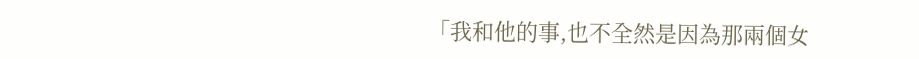「我和他的事,也不全然是因為那兩個女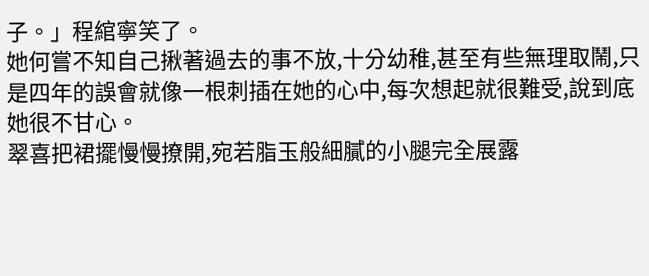子。」程綰寧笑了。
她何嘗不知自己揪著過去的事不放,十分幼稚,甚至有些無理取鬧,只是四年的誤會就像一根刺插在她的心中,每次想起就很難受,說到底她很不甘心。
翠喜把裙擺慢慢撩開,宛若脂玉般細膩的小腿完全展露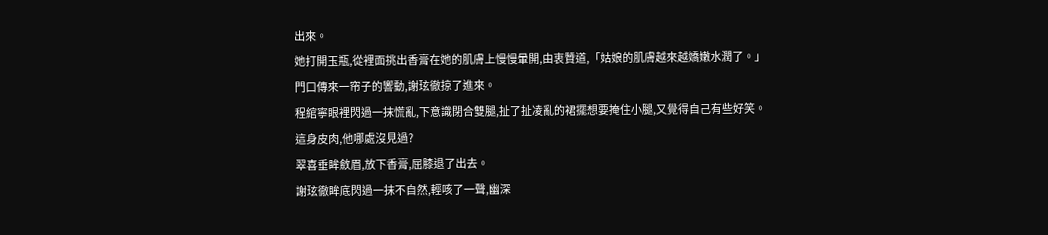出來。
她打開玉瓶,從裡面挑出香膏在她的肌膚上慢慢暈開,由衷贊道,「姑娘的肌膚越來越嬌嫩水潤了。」
門口傳來一帘子的響動,謝玹徹掠了進來。
程綰寧眼裡閃過一抹慌亂,下意識閉合雙腿,扯了扯凌亂的裙擺想要掩住小腿,又覺得自己有些好笑。
這身皮肉,他哪處沒見過?
翠喜垂眸斂眉,放下香膏,屈膝退了出去。
謝玹徹眸底閃過一抹不自然,輕咳了一聲,幽深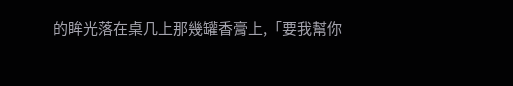的眸光落在桌几上那幾罐香膏上,「要我幫你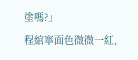塗嗎?」
程綰寧面色微微一紅,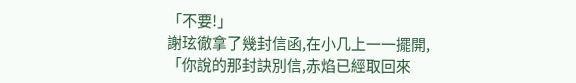「不要!」
謝玹徹拿了幾封信函,在小几上一一擺開,
「你說的那封訣別信,赤焰已經取回來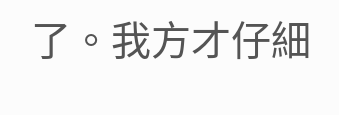了。我方才仔細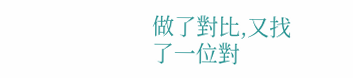做了對比,又找了一位對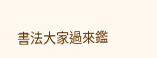書法大家過來鑑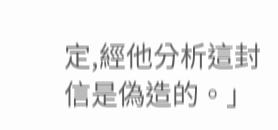定,經他分析這封信是偽造的。」